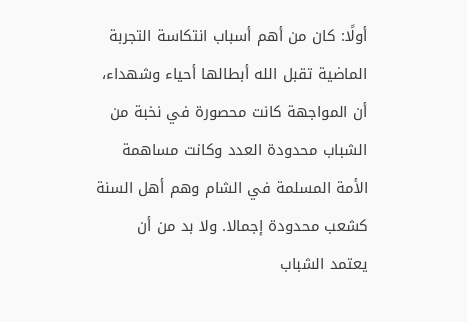أولًا: كان من أهم أسباب انتكاسة التجربة الماضية تقبل الله أبطالها أحياء وشهداء، أن المواجهة كانت محصورة في نخبة من الشباب محدودة العدد وكانت مساهمة الأمة المسلمة في الشام وهم أهل السنة كشعب محدودة إجمالا. ولا بد من أن يعتمد الشباب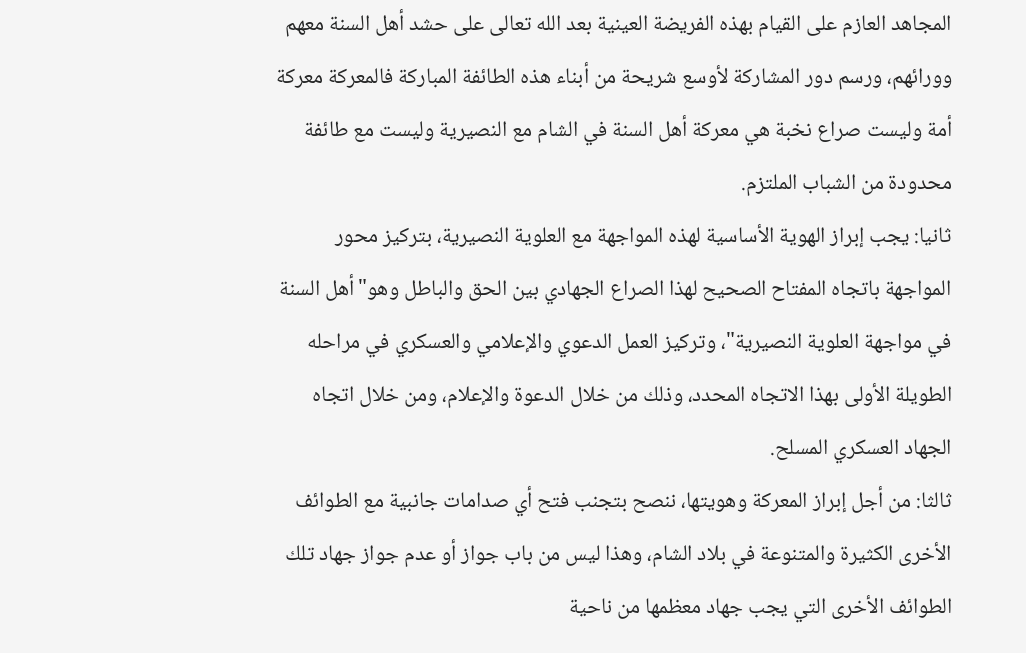المجاهد العازم على القيام بهذه الفريضة العينية بعد الله تعالى على حشد أهل السنة معهم وورائهم، ورسم دور المشاركة لأوسع شريحة من أبناء هذه الطائفة المباركة فالمعركة معركة أمة وليست صراع نخبة هي معركة أهل السنة في الشام مع النصيرية وليست مع طائفة محدودة من الشباب الملتزم.
ثانيا: يجب إبراز الهوية الأساسية لهذه المواجهة مع العلوية النصيرية، بتركيز محور المواجهة باتجاه المفتاح الصحيح لهذا الصراع الجهادي بين الحق والباطل وهو"أهل السنة في مواجهة العلوية النصيرية"، وتركيز العمل الدعوي والإعلامي والعسكري في مراحله الطويلة الأولى بهذا الاتجاه المحدد، وذلك من خلال الدعوة والإعلام، ومن خلال اتجاه الجهاد العسكري المسلح.
ثالثا: من أجل إبراز المعركة وهويتها، ننصح بتجنب فتح أي صدامات جانبية مع الطوائف الأخرى الكثيرة والمتنوعة في بلاد الشام، وهذا ليس من باب جواز أو عدم جواز جهاد تلك الطوائف الأخرى التي يجب جهاد معظمها من ناحية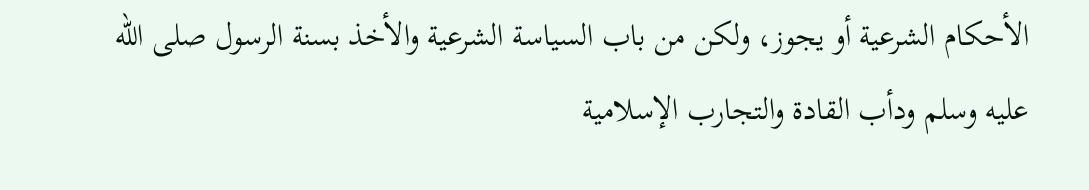الأحكام الشرعية أو يجوز، ولكن من باب السياسة الشرعية والأخذ بسنة الرسول صلى الله عليه وسلم ودأب القادة والتجارب الإسلامية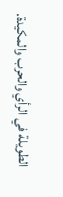الطويلة في الرأي والحرب والمكيدة.